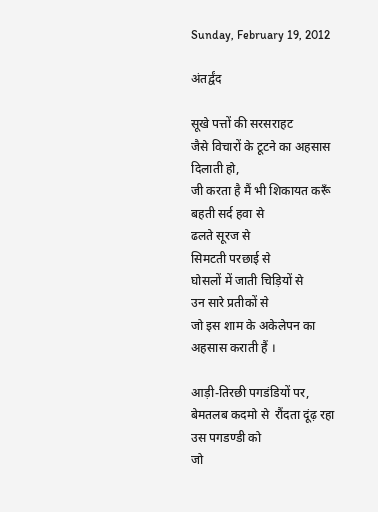Sunday, February 19, 2012

अंतर्द्वंद

सूखे पत्तों की सरसराहट
जैसे विचारों के टूटने का अहसास दिलाती हो,
जी करता है मैं भी शिकायत करूँ
बहती सर्द हवा से
ढलते सूरज से
सिमटती परछाई से
घोसलों में जाती चिड़ियों से
उन सारे प्रतीकों से
जो इस शाम के अकेलेपन का अहसास कराती हैं ।

आड़ी-तिरछी पगडंडियों पर,
बेमतलब कदमो से  रौंदता दूंढ़ रहा उस पगडण्डी को
जो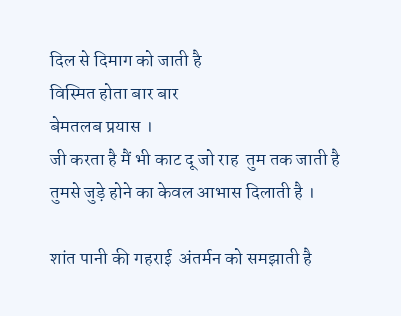दिल से दिमाग को जाती है
विस्मित होता बार बार
बेमतलब प्रयास ।
जी करता है मैं भी काट दू जो राह  तुम तक जाती है
तुमसे जुड़े होने का केवल आभास दिलाती है ।

शांत पानी की गहराई  अंतर्मन को समझाती है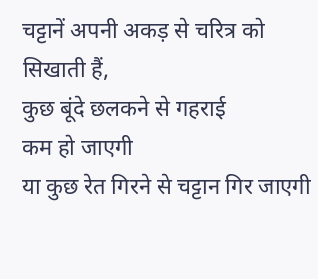चट्टानें अपनी अकड़ से चरित्र को सिखाती हैं,
कुछ बूंदे छलकने से गहराई
कम हो जाएगी
या कुछ रेत गिरने से चट्टान गिर जाएगी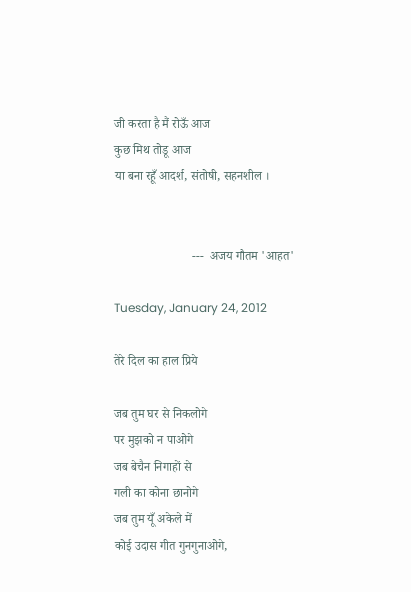जी करता है मैं रोऊँ आज
कुछ मिथ तोडू आज
या बना रहूँ आदर्श, संतोषी, सहनशील ।


                         ---  अजय गौतम 'आहत'

Tuesday, January 24, 2012

तेरे दिल का हाल प्रिये

जब तुम घर से निकलोगे
पर मुझको न पाओगे
जब बेचैन निगाहों से
गली का कोना छानोगे
जब तुम यूँ अकेले में
कोई उदास गीत गुनगुनाओगे,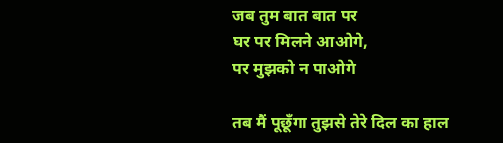जब तुम बात बात पर
घर पर मिलने आओगे,
पर मुझको न पाओगे

तब मैं पूछूँगा तुझसे तेरे दिल का हाल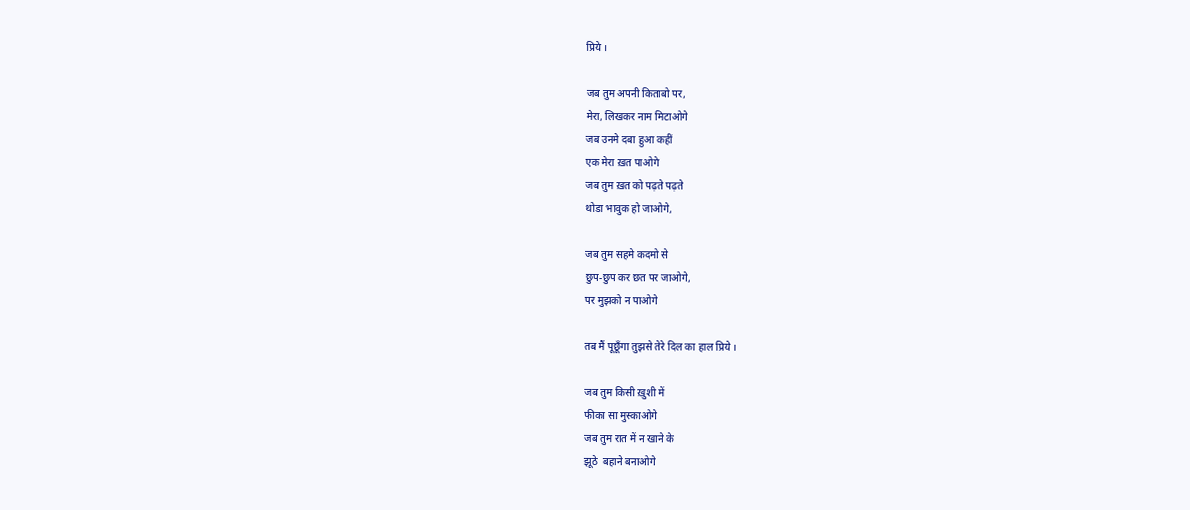प्रिये ।

जब तुम अपनी किताबो पर,
मेरा, लिखकर नाम मिटाओगे
जब उनमे दबा हुआ कहीं
एक मेरा ख़त पाओगे
जब तुम ख़त को पढ़ते पढ़ते
थोडा भावुक हो जाओगे,

जब तुम सहमे कदमो से
छुप-छुप कर छत पर जाओगे,
पर मुझको न पाओगे

तब मैं पूछूँगा तुझसे तेरे दिल का हाल प्रिये ।

जब तुम किसी ख़ुशी में
फीका सा मुस्काओगे
जब तुम रात में न खाने के
झूठे  बहाने बनाओगे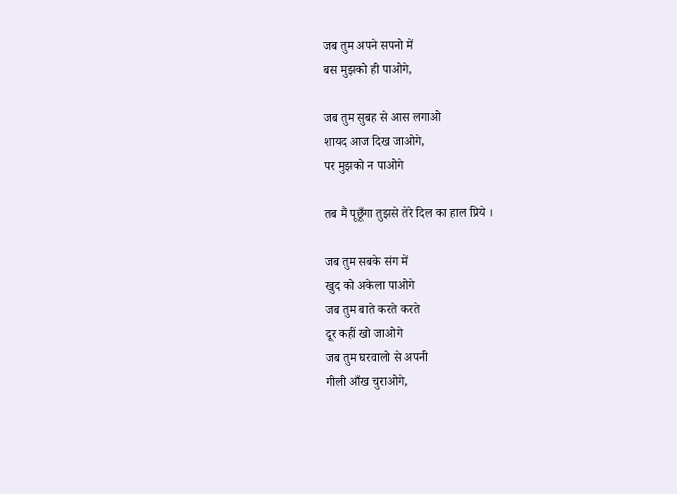जब तुम अपने सपनो में
बस मुझको ही पाओगे,

जब तुम सुबह से आस लगाओ
शायद आज दिख जाओगे,
पर मुझको न पाओगे

तब मैं पूछूँगा तुझसे तेरे दिल का हाल प्रिये ।

जब तुम सबके संग में
खुद को अकेला पाओगे
जब तुम बाते करते करते
दूर कहीं खो जाओगे
जब तुम घरवालो से अपनी
गीली आँख चुराओगे,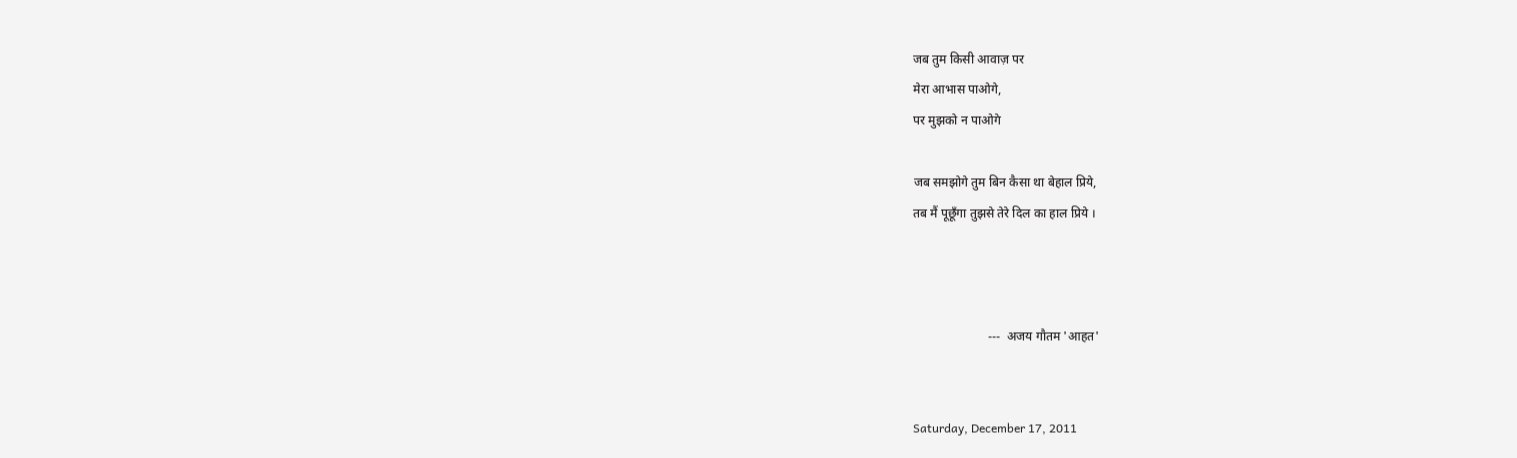जब तुम किसी आवाज़ पर
मेरा आभास पाओगे,
पर मुझको न पाओगे

जब समझोगे तुम बिन कैसा था बेहाल प्रिये,
तब मैं पूछूँगा तुझसे तेरे दिल का हाल प्रिये ।



                        ---  अजय गौतम 'आहत'


Saturday, December 17, 2011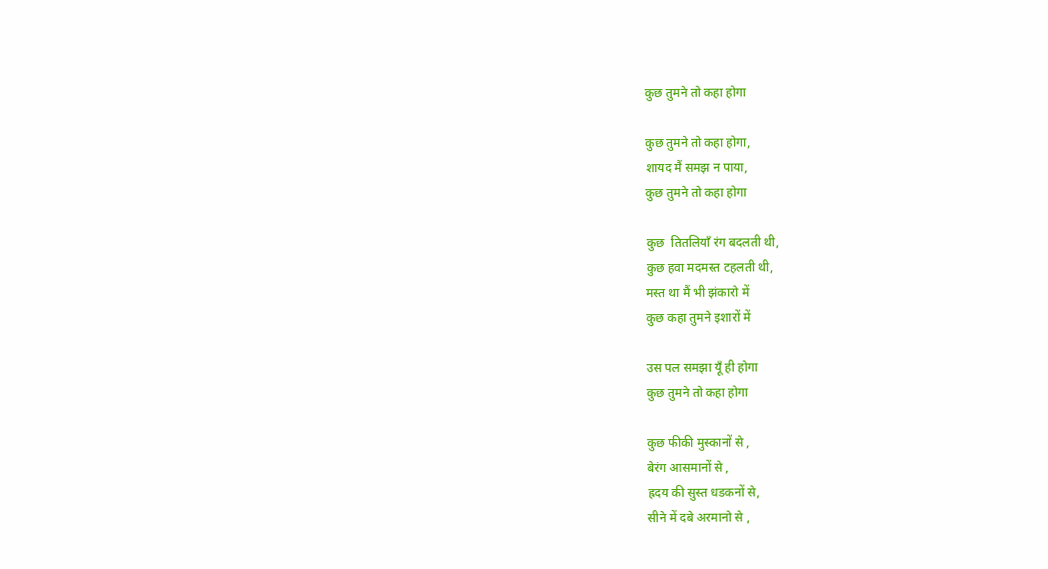कुछ तुमने तो कहा होगा

कुछ तुमने तो कहा होगा,
शायद मैं समझ न पाया,
कुछ तुमने तो कहा होगा

कुछ  तितलियाँ रंग बदलती थी,
कुछ हवा मदमस्त टहलती थी,
मस्त था मैं भी झंकारो में
कुछ कहा तुमने इशारों में

उस पल समझा यूँ ही होगा
कुछ तुमने तो कहा होगा

कुछ फीकी मुस्कानों से ,
बेरंग आसमानों से ,
ह्रदय की सुस्त धडकनों से,
सीने में दबे अरमानो से ,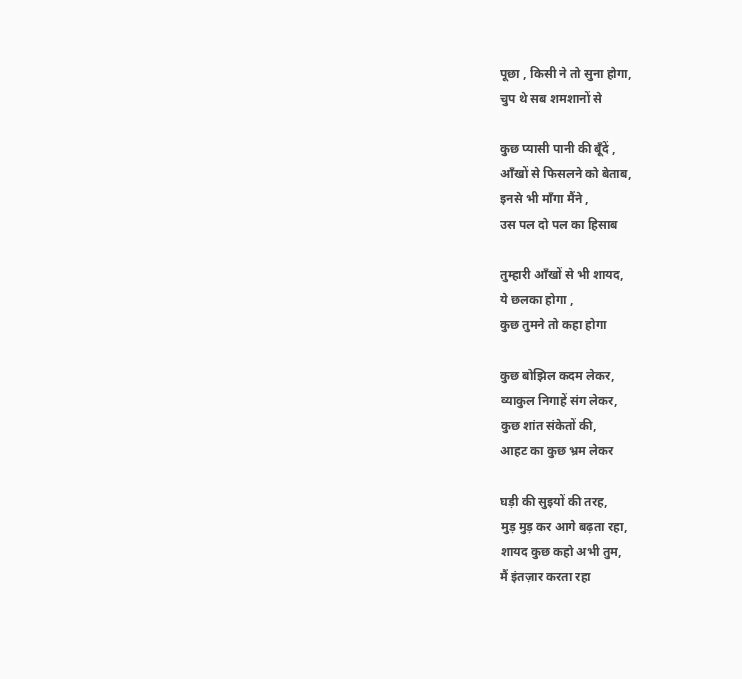पूछा , किसी ने तो सुना होगा,
चुप थे सब शमशानों से

कुछ प्यासी पानी की बूँदें ,
आँखों से फिसलने को बेताब,
इनसे भी माँगा मैंने ,
उस पल दो पल का हिसाब

तुम्हारी आँखों से भी शायद,
ये छलका होगा ,
कुछ तुमने तो कहा होगा

कुछ बोझिल कदम लेकर,
व्याकुल निगाहें संग लेकर,
कुछ शांत संकेतों की,
आहट का कुछ भ्रम लेकर

घड़ी की सुइयों की तरह,
मुड़ मुड़ कर आगे बढ़ता रहा,
शायद कुछ कहो अभी तुम,
मैं इंतज़ार करता रहा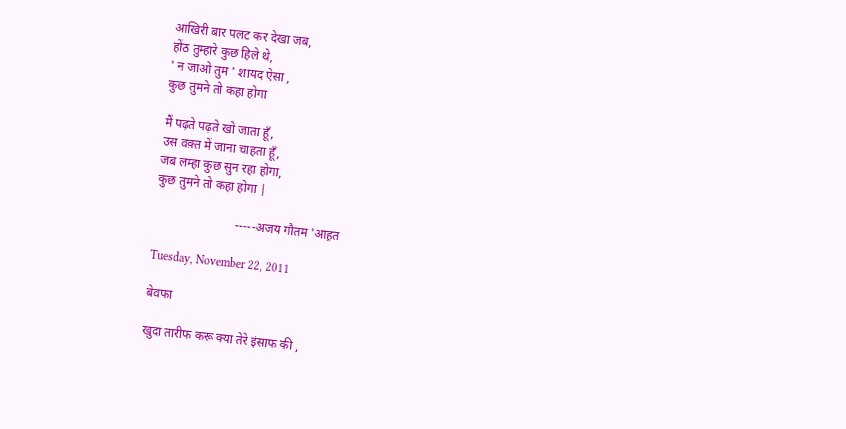आखिरी बार पलट कर देखा जब,
होंठ तुम्हारे कुछ हिले थे,
' न जाओ तुम ' शायद ऐसा ,
कुछ तुमने तो कहा होगा

मैं पढ़ते पढ़ते खो जाता हूँ,
उस वक़्त में जाना चाहता हूँ,
जब लम्हा कुछ सुन रहा होगा,
कुछ तुमने तो कहा होगा |

                          -----अजय गौतम 'आह़त

Tuesday, November 22, 2011

बेवफा

खुदा तारीफ करू क्या तेरे इंसाफ की ,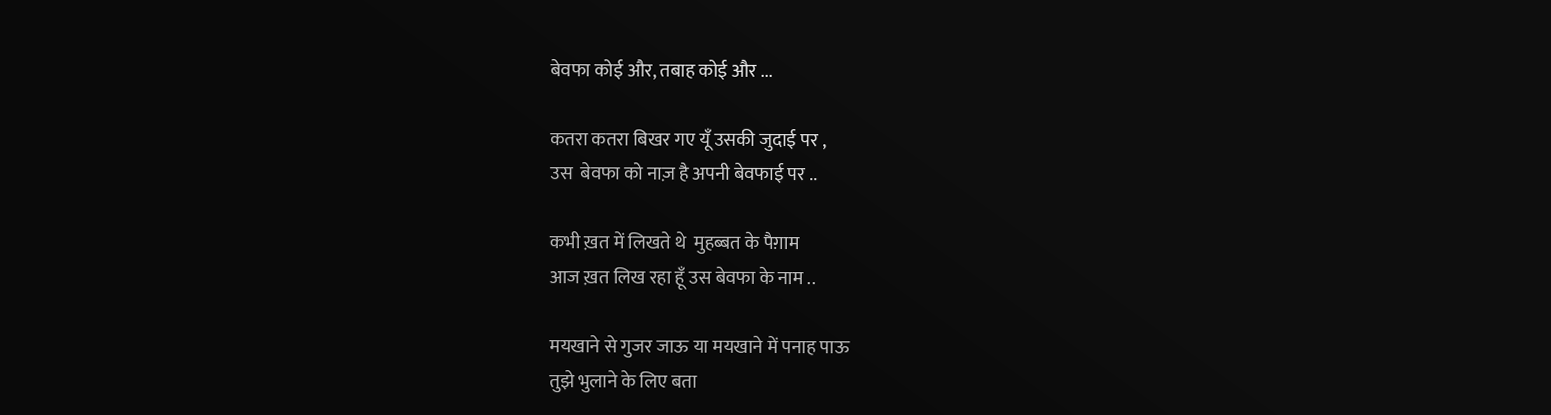बेवफा कोई और, तबाह कोई और ...

कतरा कतरा बिखर गए यूँ उसकी जुदाई पर ,
उस  बेवफा को नाज़ है अपनी बेवफाई पर ..

कभी ख़त में लिखते थे  मुहब्बत के पैग़ाम
आज ख़त लिख रहा हूँ उस बेवफा के नाम ..

मयखाने से गुजर जाऊ या मयखाने में पनाह पाऊ
तुझे भुलाने के लिए बता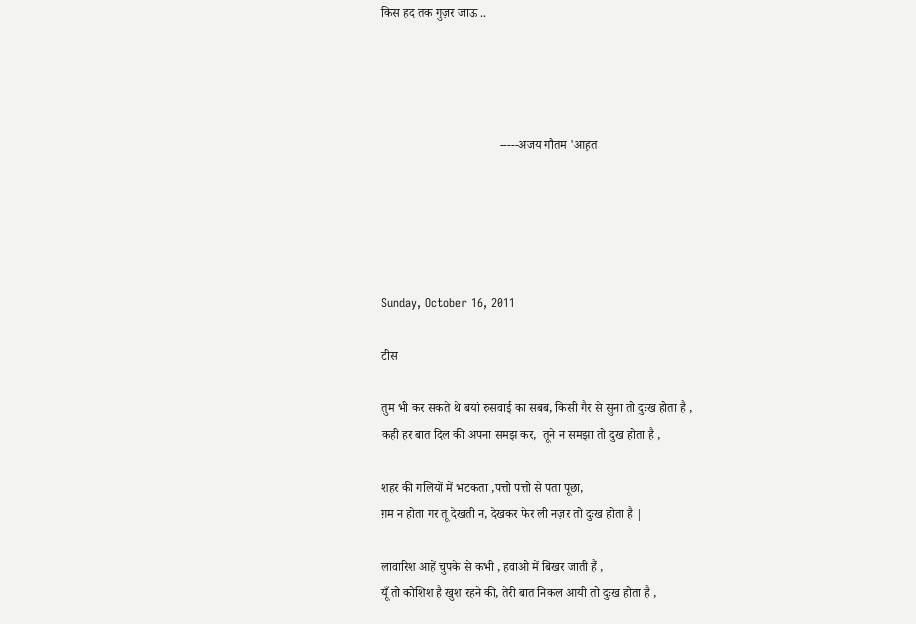किस हद तक गुज़र जाऊ ..




                                      -----अजय गौतम 'आह़त





Sunday, October 16, 2011

टीस

तुम भी कर सकते थे बयां रुसवाई का सबब, किसी गैर से सुना तो दुःख होता है ,
कही हर बात दिल की अपना समझ कर,  तूने न समझा तो दुख होता है ,

शहर की गलियों में भटकता ,पत्तो पत्तो से पता पूछा,
ग़म न होता गर तू देखती न, देखकर फेर ली नज़र तो दुःख होता है |

लावारिश आहें चुपके से कभी , हवाओ में बिखर जाती हैं ,
यूँ तो कोशिश है खुश रहने की, तेरी बात निकल आयी तो दुःख होता है ,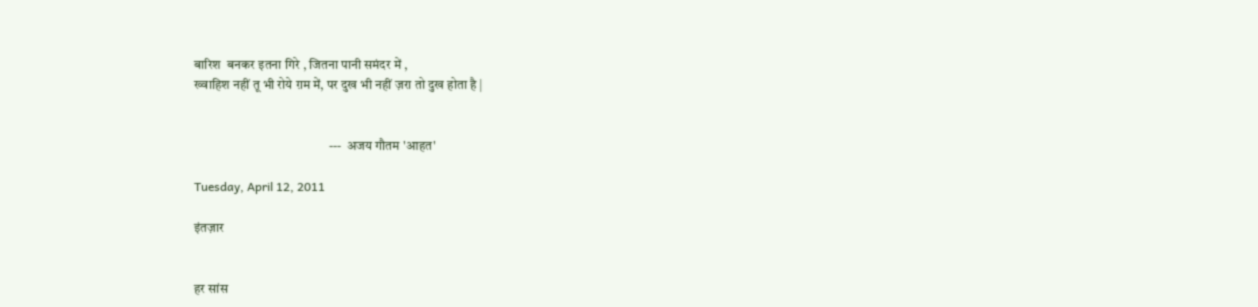बारिश  बनकर इतना गिरे , जितना पानी समंदर में ,
ख्वाहिश नहीं तू भी रोये ग़म में, पर दुख भी नहीं ज़रा तो दुख होता है |


                                                   ---  अजय गौतम 'आहत'

Tuesday, April 12, 2011

इंतज़ार


हर सांस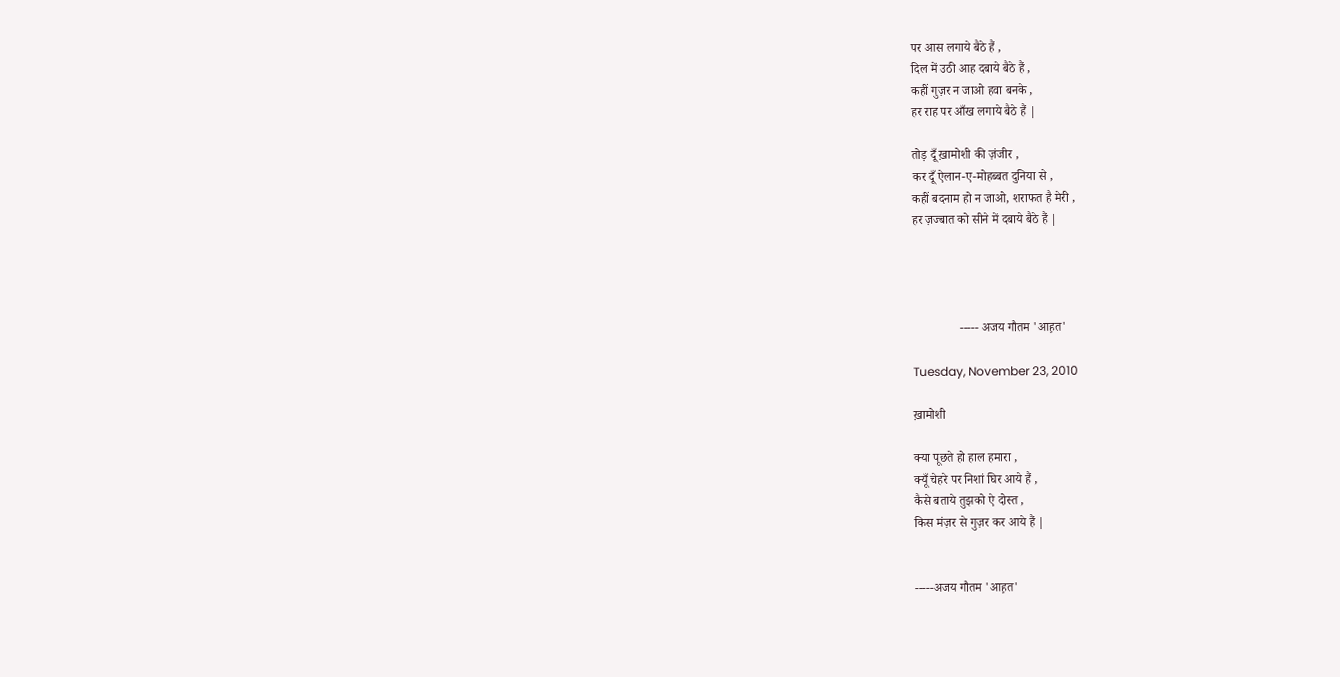पर आस लगाये बैठे हैं ,
दिल में उठी आह दबाये बैठे हैं ,
कहीं गुज़र न जाओ हवा बनके ,
हर राह पर आँख लगाये बैठे हैं |

तोड़ दूँ ख़ामोशी की ज़ंजीर ,
कर दूँ ऐलान-ए-मोहब्बत दुनिया से ,
कहीं बदनाम हो न जाओ, शराफत है मेरी ,
हर ज़ज्बात को सीने में दबाये बैठे हैं |




               ----- अजय गौतम 'आह़त'

Tuesday, November 23, 2010

ख़ामोशी

क्या पूछते हो हाल हमारा ,
क्यूँ चेहरे पर निशां घिर आये हैं ,
कैसे बताये तुझको ऐ दोस्त ,
किस मंज़र से गुज़र कर आये हैं |


-----अजय गौतम 'आह़त'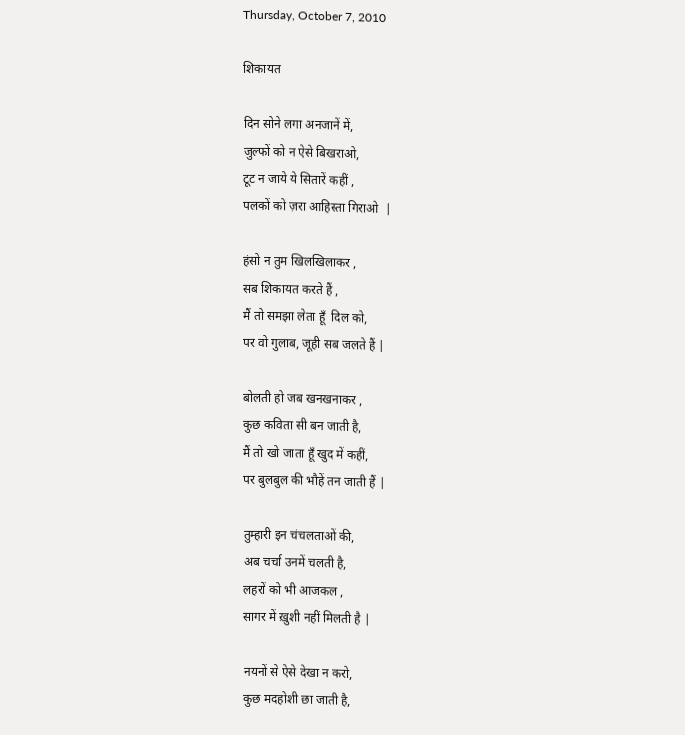Thursday, October 7, 2010

शिकायत

दिन सोने लगा अनजानें में,
जुल्फों को न ऐसे बिखराओ,
टूट न जाये ये सितारें कहीं ,
पलकों को ज़रा आहिस्ता गिराओ  |

हंसो न तुम खिलखिलाकर ,
सब शिकायत करते हैं ,
मैं तो समझा लेता हूँ  दिल को,
पर वो गुलाब, जूही सब जलते हैं |

बोलती हो जब खनखनाकर ,
कुछ कविता सी बन जाती है,
मैं तो खो जाता हूँ खुद में कहीं,
पर बुलबुल की भौहें तन जाती हैं |

तुम्हारी इन चंचलताओं की,
अब चर्चा उनमें चलती है,
लहरों को भी आजकल ,
सागर में ख़ुशी नहीं मिलती है |

नयनों से ऐसे देखा न करो,
कुछ मदहोशी छा जाती है,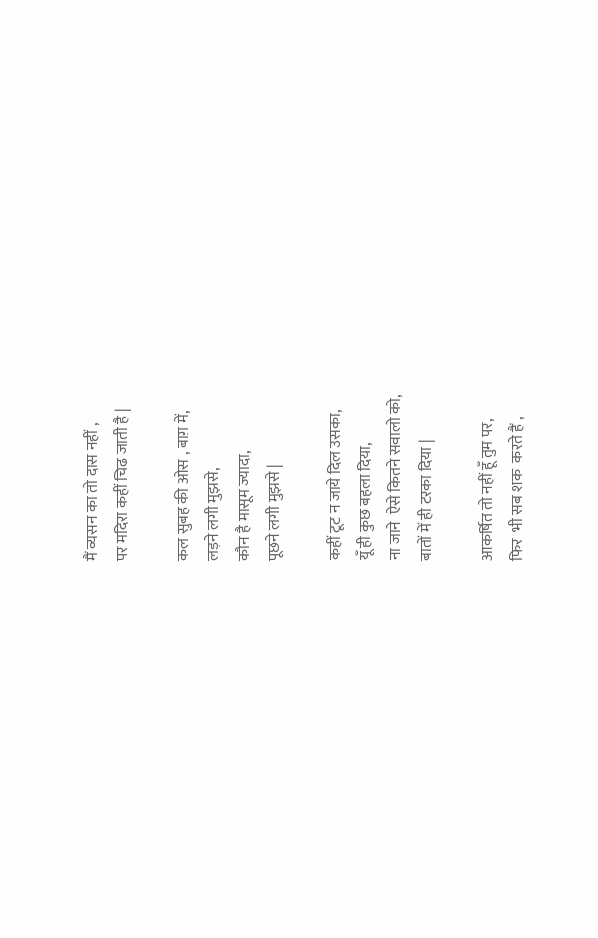मैं व्यसन का तो दास नहीं ,
पर मदिरा कहीं चिढ जाती है |

कल सुबह की ओस , बाग़ में,
लड़ने लगी मुझसे,
कौन है मासूम ज्यादा,
पूछने लगी मुझसे |

कहीं टूट न जाये दिल उसका,
यूँ ही कुछ बहला दिया,
ना जाने  ऐसे कितने सवालो को,
बातों में ही टरका दिया |

आकर्षित तो नहीं हूँ तुम पर,
फिर  भी सब शक  करते हैं ,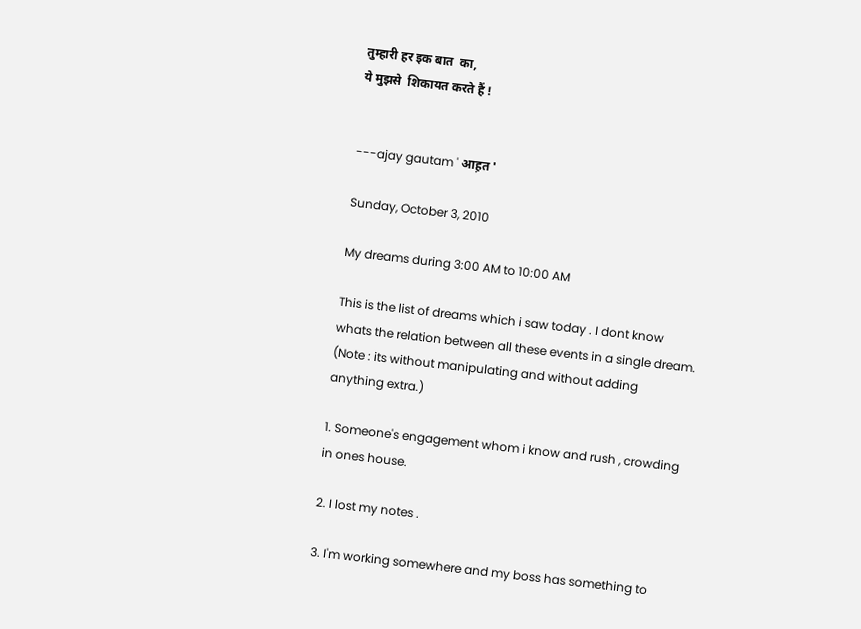तुम्हारी हर इक बात  का,
ये मुझसे  शिकायत करते हैं !


---ajay gautam ' आह़त '

Sunday, October 3, 2010

My dreams during 3:00 AM to 10:00 AM

This is the list of dreams which i saw today . I dont know whats the relation between all these events in a single dream.
(Note : its without manipulating and without adding anything extra.)

1. Someone's engagement whom i know and rush , crowding in ones house.

2. I lost my notes .

3. I'm working somewhere and my boss has something to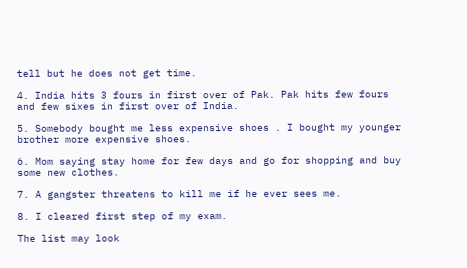tell but he does not get time.

4. India hits 3 fours in first over of Pak. Pak hits few fours and few sixes in first over of India.

5. Somebody bought me less expensive shoes . I bought my younger brother more expensive shoes.

6. Mom saying stay home for few days and go for shopping and buy some new clothes.

7. A gangster threatens to kill me if he ever sees me.

8. I cleared first step of my exam.

The list may look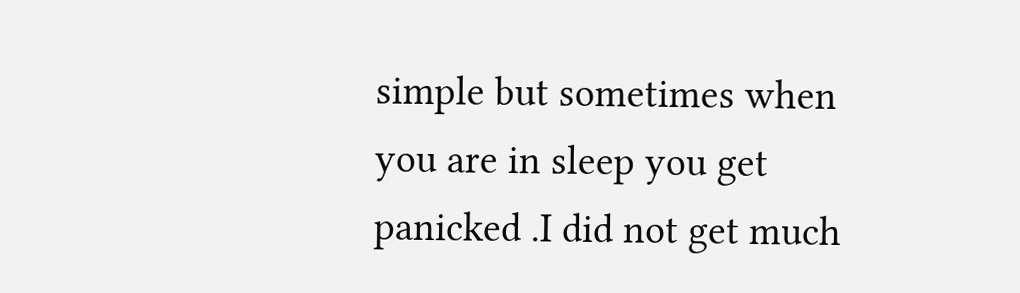simple but sometimes when you are in sleep you get panicked .I did not get much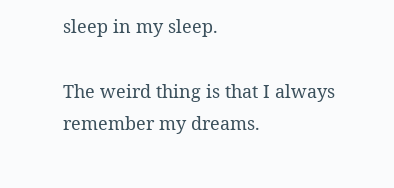sleep in my sleep.

The weird thing is that I always remember my dreams.